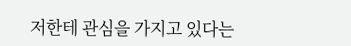저한테 관심을 가지고 있다는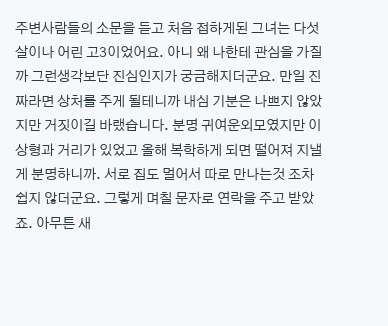주변사람들의 소문을 듣고 처음 접하게된 그녀는 다섯살이나 어린 고3이었어요. 아니 왜 나한테 관심을 가질까 그런생각보단 진심인지가 궁금해지더군요. 만일 진짜라면 상처를 주게 될테니까 내심 기분은 나쁘지 않았지만 거짓이길 바랬습니다. 분명 귀여운외모였지만 이상형과 거리가 있었고 올해 복학하게 되면 떨어져 지낼게 분명하니까. 서로 집도 멀어서 따로 만나는것 조차 쉽지 않더군요. 그렇게 며칠 문자로 연락을 주고 받았죠. 아무튼 새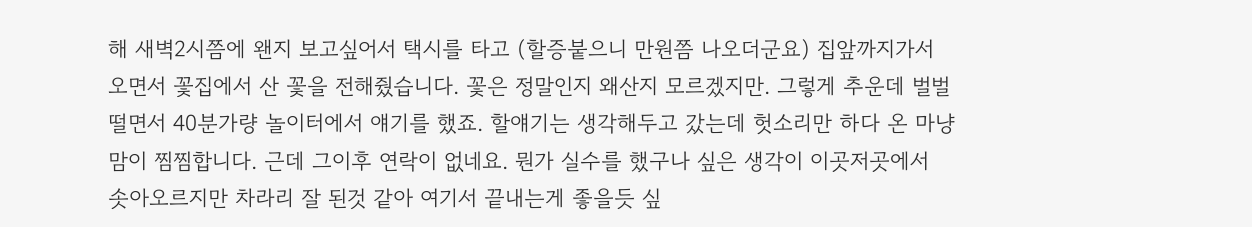해 새벽2시쯤에 왠지 보고싶어서 택시를 타고 (할증붙으니 만원쯤 나오더군요) 집앞까지가서 오면서 꽃집에서 산 꽃을 전해줬습니다. 꽃은 정말인지 왜산지 모르겠지만. 그렇게 추운데 벌벌떨면서 40분가량 놀이터에서 얘기를 했죠. 할얘기는 생각해두고 갔는데 헛소리만 하다 온 마냥 맘이 찜찜합니다. 근데 그이후 연락이 없네요. 뭔가 실수를 했구나 싶은 생각이 이곳저곳에서 솟아오르지만 차라리 잘 된것 같아 여기서 끝내는게 좋을듯 싶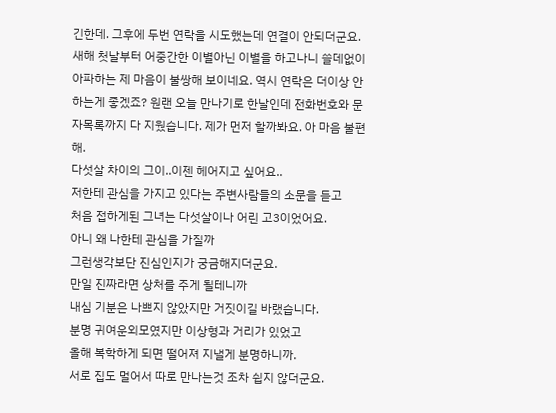긴한데. 그후에 두번 연락을 시도했는데 연결이 안되더군요. 새해 첫날부터 어중간한 이별아닌 이별을 하고나니 쓸데없이 아파하는 제 마음이 불쌍해 보이네요. 역시 연락은 더이상 안하는게 좋겠죠? 원랜 오늘 만나기로 한날인데 전화번호와 문자목록까지 다 지웠습니다. 제가 먼저 할까봐요. 아 마음 불편해.
다섯살 차이의 그이..이젠 헤어지고 싶어요..
저한테 관심을 가지고 있다는 주변사람들의 소문을 듣고
처음 접하게된 그녀는 다섯살이나 어린 고3이었어요.
아니 왜 나한테 관심을 가질까
그런생각보단 진심인지가 궁금해지더군요.
만일 진짜라면 상처를 주게 될테니까
내심 기분은 나쁘지 않았지만 거짓이길 바랬습니다.
분명 귀여운외모였지만 이상형과 거리가 있었고
올해 복학하게 되면 떨어져 지낼게 분명하니까.
서로 집도 멀어서 따로 만나는것 조차 쉽지 않더군요.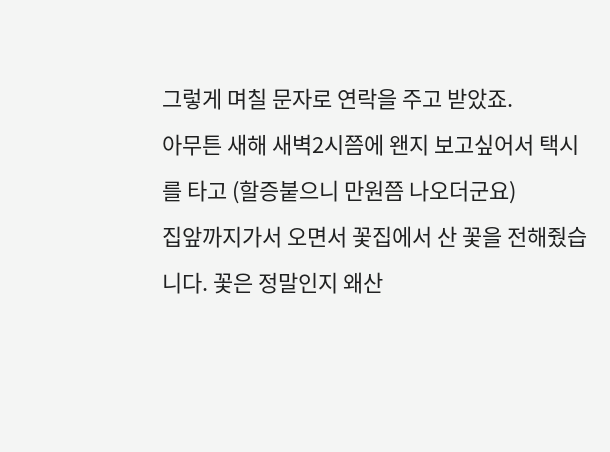그렇게 며칠 문자로 연락을 주고 받았죠.
아무튼 새해 새벽2시쯤에 왠지 보고싶어서 택시를 타고 (할증붙으니 만원쯤 나오더군요)
집앞까지가서 오면서 꽃집에서 산 꽃을 전해줬습니다. 꽃은 정말인지 왜산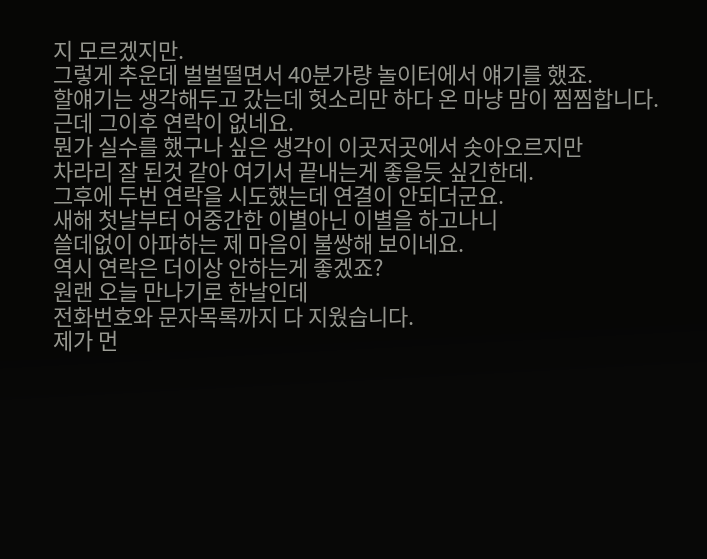지 모르겠지만.
그렇게 추운데 벌벌떨면서 40분가량 놀이터에서 얘기를 했죠.
할얘기는 생각해두고 갔는데 헛소리만 하다 온 마냥 맘이 찜찜합니다.
근데 그이후 연락이 없네요.
뭔가 실수를 했구나 싶은 생각이 이곳저곳에서 솟아오르지만
차라리 잘 된것 같아 여기서 끝내는게 좋을듯 싶긴한데.
그후에 두번 연락을 시도했는데 연결이 안되더군요.
새해 첫날부터 어중간한 이별아닌 이별을 하고나니
쓸데없이 아파하는 제 마음이 불쌍해 보이네요.
역시 연락은 더이상 안하는게 좋겠죠?
원랜 오늘 만나기로 한날인데
전화번호와 문자목록까지 다 지웠습니다.
제가 먼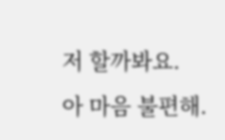저 할까봐요.
아 마음 불편해.